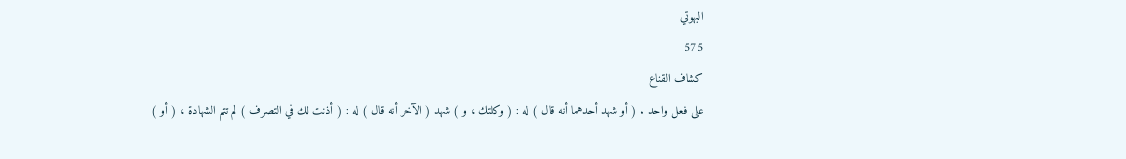البهوتي
575
كشاف القناع
على فعل واحد . ( أو شهد أحدهما أنه قال ) له : ( وكلتك ، و ) شهد ( الآخر أنه قال ) له : ( أذنت لك في التصرف ) لم تتم الشهادة ، ( أو )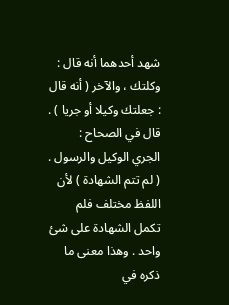شهد أحدهما أنه قال : وكلتك ، والآخر ( أنه قال : جعلتك وكيلا أو جريا ) . قال في الصحاح : الجري الوكيل والرسول . ( لم تتم الشهادة ) لأن اللفظ مختلف فلم تكمل الشهادة على شئ واحد . وهذا معنى ما ذكره في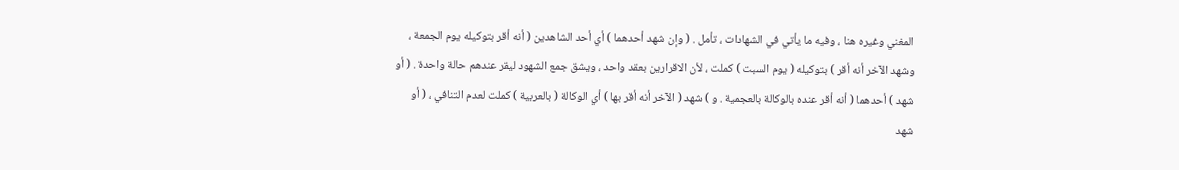المغني وغيره هنا ، وفيه ما يأتي في الشهادات ، تأمل . ( وإن شهد أحدهما ) أي أحد الشاهدين ( أنه أقر بتوكيله يوم الجمعة ، وشهد الآخر أنه أقر ) بتوكيله ( يوم السبت ) كملت ، لأن الاقرارين بعقد واحد ، ويشق جمع الشهود ليقر عندهم حالة واحدة . ( أو شهد ) أحدهما ( أنه أقر عنده بالوكالة بالعجمية . و ) شهد ( الآخر أنه أقر بها ) أي الوكالة ( بالعربية ) كملت لعدم التنافي ، ( أو شهد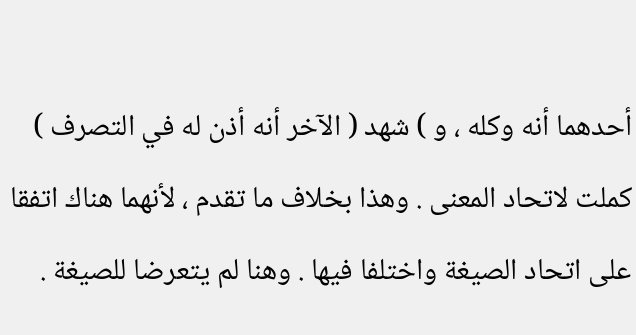أحدهما أنه وكله ، و ) شهد ( الآخر أنه أذن له في التصرف ) كملت لاتحاد المعنى . وهذا بخلاف ما تقدم ، لأنهما هناك اتفقا على اتحاد الصيغة واختلفا فيها . وهنا لم يتعرضا للصيغة .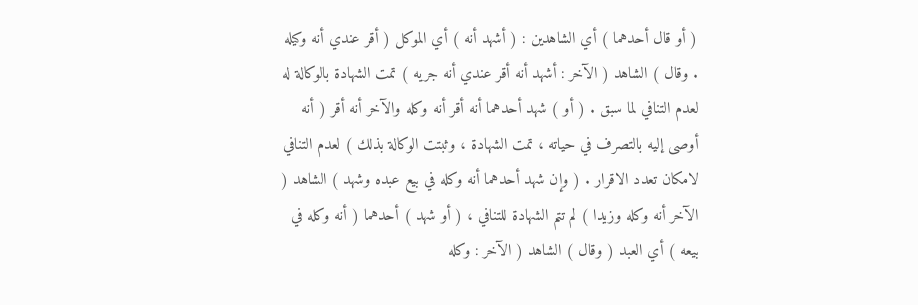( أو قال أحدهما ) أي الشاهدين : ( أشهد أنه ) أي الموكل ( أقر عندي أنه وكيله . وقال ) الشاهد ( الآخر : أشهد أنه أقر عندي أنه جريه ) تمت الشهادة بالوكالة له لعدم التنافي لما سبق . ( أو ) شهد أحدهما أنه أقر أنه وكله والآخر أنه أقر ( أنه أوصى إليه بالتصرف في حياته ، تمت الشهادة ، وثبتت الوكالة بذلك ) لعدم التنافي لامكان تعدد الاقرار . ( وإن شهد أحدهما أنه وكله في بيع عبده وشهد ) الشاهد ( الآخر أنه وكله وزيدا ) لم تتم الشهادة للتنافي ، ( أو شهد ) أحدهما ( أنه وكله في بيعه ) أي العبد ( وقال ) الشاهد ( الآخر : وكله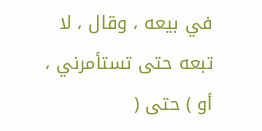في بيعه ، وقال ، لا تبعه حتى تستأمرني ، أو ) حتى (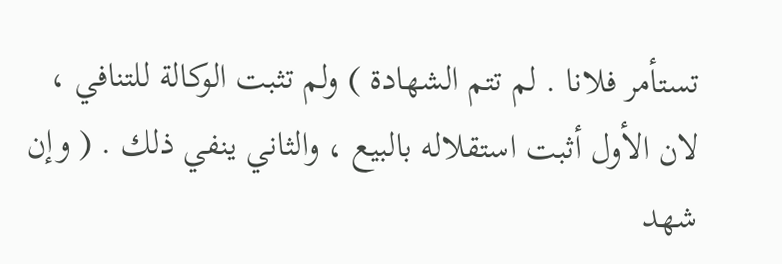تستأمر فلانا . لم تتم الشهادة ) ولم تثبت الوكالة للتنافي ، لان الأول أثبت استقلاله بالبيع ، والثاني ينفي ذلك . ( وإن شهد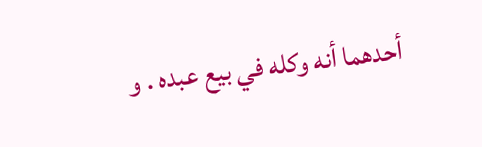أحدهما أنه وكله في بيع عبده . و